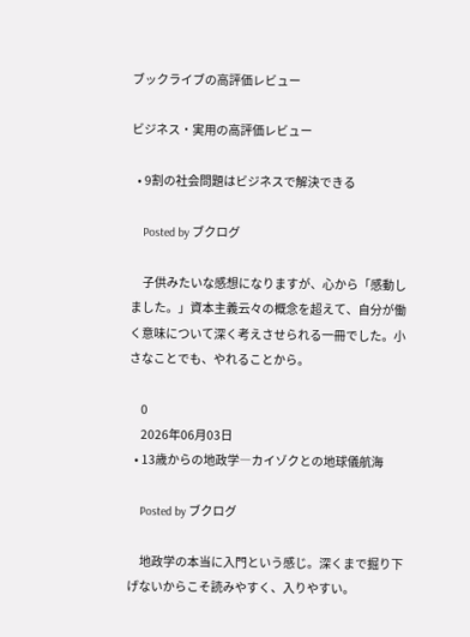ブックライブの高評価レビュー

ビジネス・実用の高評価レビュー

  • 9割の社会問題はビジネスで解決できる

    Posted by ブクログ

    子供みたいな感想になりますが、心から「感動しました。」資本主義云々の概念を超えて、自分が働く意味について深く考えさせられる一冊でした。小さなことでも、やれることから。

    0
    2026年06月03日
  • 13歳からの地政学―カイゾクとの地球儀航海

    Posted by ブクログ

    地政学の本当に入門という感じ。深くまで掘り下げないからこそ読みやすく、入りやすい。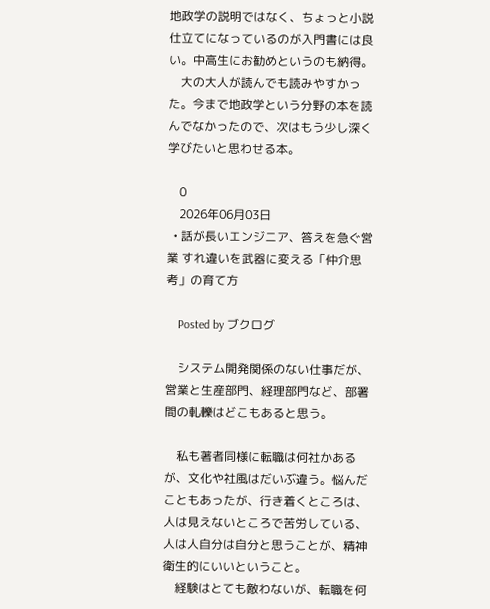地政学の説明ではなく、ちょっと小説仕立てになっているのが入門書には良い。中高生にお勧めというのも納得。
    大の大人が読んでも読みやすかった。今まで地政学という分野の本を読んでなかったので、次はもう少し深く学びたいと思わせる本。

    0
    2026年06月03日
  • 話が長いエンジニア、答えを急ぐ営業 すれ違いを武器に変える「仲介思考」の育て方

    Posted by ブクログ

    システム開発関係のない仕事だが、営業と生産部門、経理部門など、部署間の軋轢はどこもあると思う。

    私も著者同様に転職は何社かあるが、文化や社風はだいぶ違う。悩んだこともあったが、行き着くところは、人は見えないところで苦労している、人は人自分は自分と思うことが、精神衛生的にいいということ。
    経験はとても敵わないが、転職を何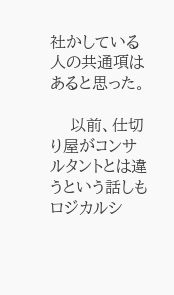社かしている人の共通項はあると思った。

    以前、仕切り屋がコンサルタントとは違うという話しもロジカルシ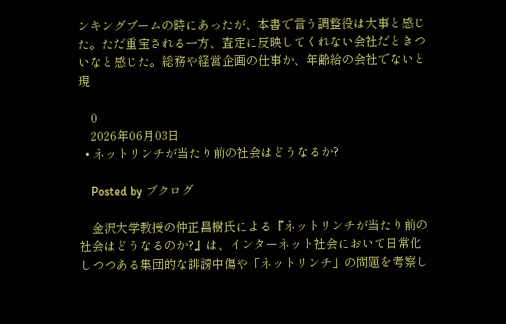ンキングブームの時にあったが、本書で言う調整役は大事と感じた。ただ重宝される一方、査定に反映してくれない会社だときついなと感じた。総務や経営企画の仕事か、年齢給の会社でないと現

    0
    2026年06月03日
  • ネットリンチが当たり前の社会はどうなるか?

    Posted by ブクログ

    金沢大学教授の仲正昌樹氏による『ネットリンチが当たり前の社会はどうなるのか?』は、インターネット社会において日常化しつつある集団的な誹謗中傷や「ネットリンチ」の問題を考察し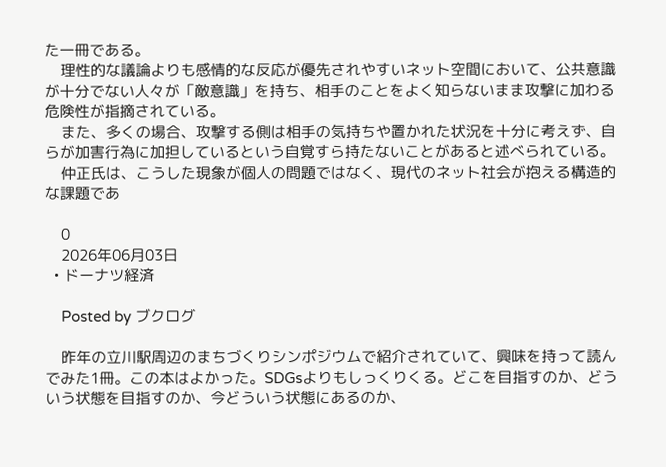た一冊である。
    理性的な議論よりも感情的な反応が優先されやすいネット空間において、公共意識が十分でない人々が「敵意識」を持ち、相手のことをよく知らないまま攻撃に加わる危険性が指摘されている。
    また、多くの場合、攻撃する側は相手の気持ちや置かれた状況を十分に考えず、自らが加害行為に加担しているという自覚すら持たないことがあると述べられている。
    仲正氏は、こうした現象が個人の問題ではなく、現代のネット社会が抱える構造的な課題であ

    0
    2026年06月03日
  • ドーナツ経済

    Posted by ブクログ

    昨年の立川駅周辺のまちづくりシンポジウムで紹介されていて、興味を持って読んでみた1冊。この本はよかった。SDGsよりもしっくりくる。どこを目指すのか、どういう状態を目指すのか、今どういう状態にあるのか、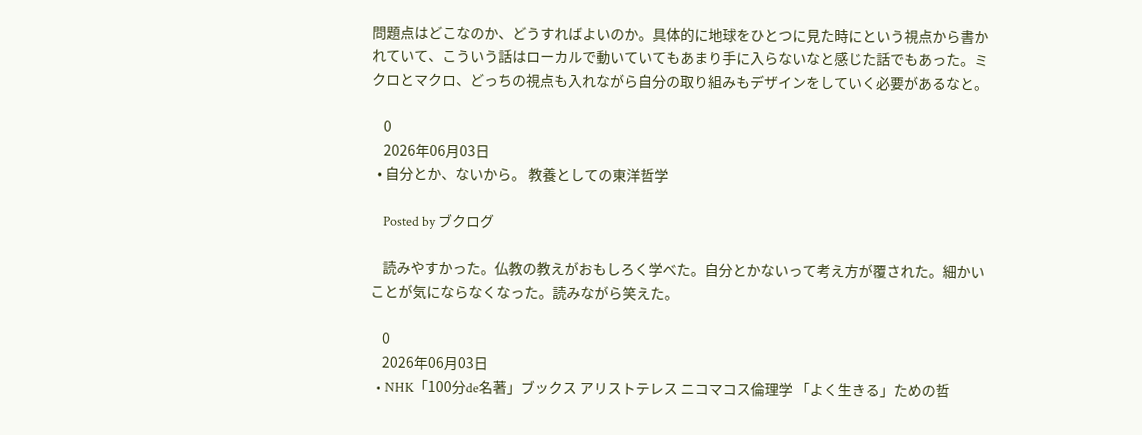問題点はどこなのか、どうすればよいのか。具体的に地球をひとつに見た時にという視点から書かれていて、こういう話はローカルで動いていてもあまり手に入らないなと感じた話でもあった。ミクロとマクロ、どっちの視点も入れながら自分の取り組みもデザインをしていく必要があるなと。

    0
    2026年06月03日
  • 自分とか、ないから。 教養としての東洋哲学

    Posted by ブクログ

    読みやすかった。仏教の教えがおもしろく学べた。自分とかないって考え方が覆された。細かいことが気にならなくなった。読みながら笑えた。

    0
    2026年06月03日
  • NHK「100分de名著」ブックス アリストテレス ニコマコス倫理学 「よく生きる」ための哲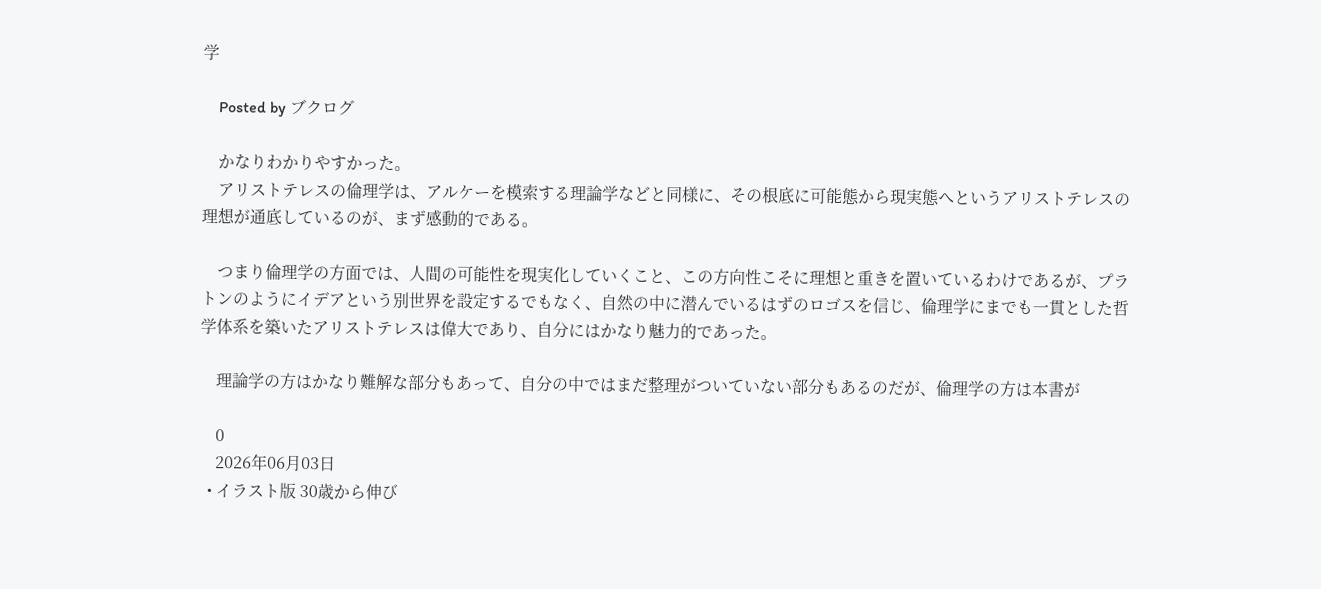学

    Posted by ブクログ

    かなりわかりやすかった。
    アリストテレスの倫理学は、アルケーを模索する理論学などと同様に、その根底に可能態から現実態へというアリストテレスの理想が通底しているのが、まず感動的である。

    つまり倫理学の方面では、人間の可能性を現実化していくこと、この方向性こそに理想と重きを置いているわけであるが、プラトンのようにイデアという別世界を設定するでもなく、自然の中に潜んでいるはずのロゴスを信じ、倫理学にまでも一貫とした哲学体系を築いたアリストテレスは偉大であり、自分にはかなり魅力的であった。

    理論学の方はかなり難解な部分もあって、自分の中ではまだ整理がついていない部分もあるのだが、倫理学の方は本書が

    0
    2026年06月03日
  • イラスト版 30歳から伸び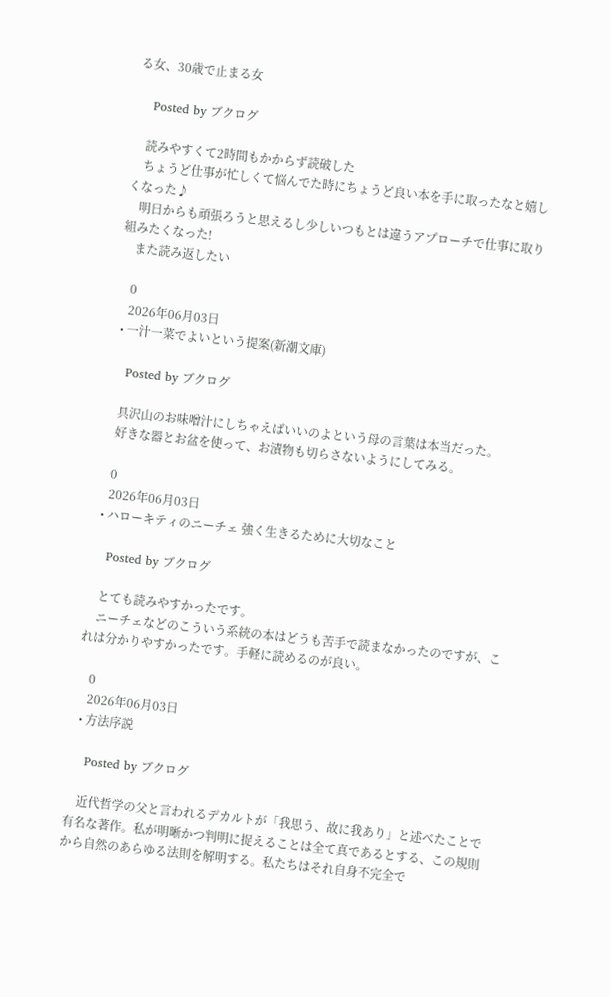る女、30歳で止まる女

    Posted by ブクログ

    読みやすくて2時間もかからず読破した
    ちょうど仕事が忙しくて悩んでた時にちょうど良い本を手に取ったなと嬉しくなった♪
    明日からも頑張ろうと思えるし少しいつもとは違うアプローチで仕事に取り組みたくなった!
    また読み返したい

    0
    2026年06月03日
  • 一汁一菜でよいという提案(新潮文庫)

    Posted by ブクログ

    具沢山のお味噌汁にしちゃえばいいのよという母の言葉は本当だった。
    好きな器とお盆を使って、お漬物も切らさないようにしてみる。

    0
    2026年06月03日
  • ハローキティのニーチェ 強く生きるために大切なこと

    Posted by ブクログ

    とても読みやすかったです。
    ニーチェなどのこういう系統の本はどうも苦手で読まなかったのですが、これは分かりやすかったです。手軽に読めるのが良い。

    0
    2026年06月03日
  • 方法序説

    Posted by ブクログ

    近代哲学の父と言われるデカルトが「我思う、故に我あり」と述べたことで有名な著作。私が明晰かつ判明に捉えることは全て真であるとする、この規則から自然のあらゆる法則を解明する。私たちはそれ自身不完全で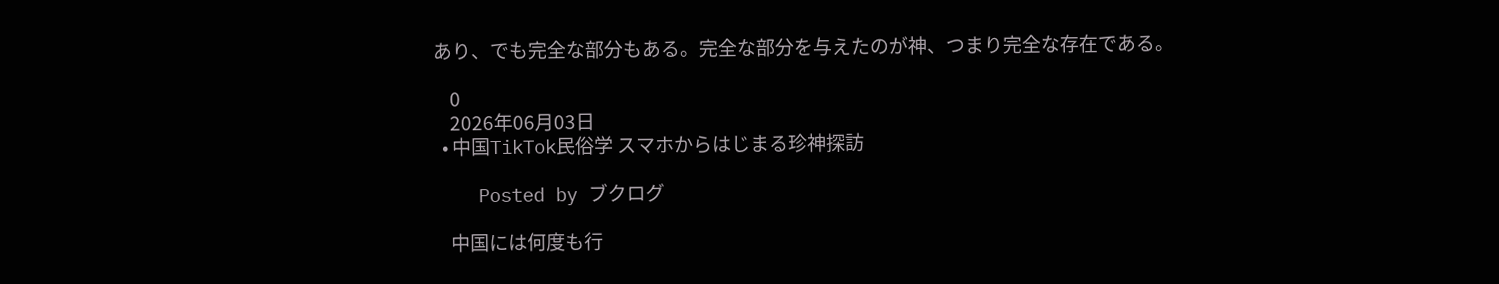あり、でも完全な部分もある。完全な部分を与えたのが神、つまり完全な存在である。

    0
    2026年06月03日
  • 中国TikTok民俗学 スマホからはじまる珍神探訪

    Posted by ブクログ

    中国には何度も行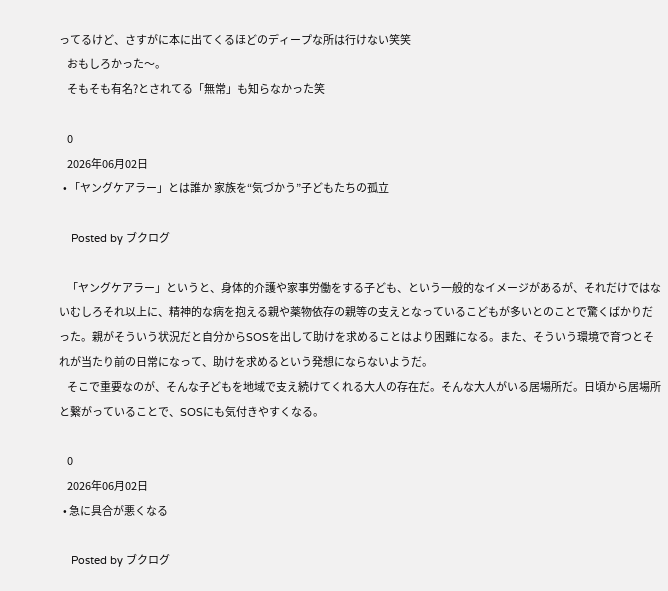ってるけど、さすがに本に出てくるほどのディープな所は行けない笑笑
    おもしろかった〜。
    そもそも有名?とされてる「無常」も知らなかった笑

    0
    2026年06月02日
  • 「ヤングケアラー」とは誰か 家族を“気づかう”子どもたちの孤立

    Posted by ブクログ

    「ヤングケアラー」というと、身体的介護や家事労働をする子ども、という一般的なイメージがあるが、それだけではないむしろそれ以上に、精神的な病を抱える親や薬物依存の親等の支えとなっているこどもが多いとのことで驚くばかりだった。親がそういう状況だと自分からSOSを出して助けを求めることはより困難になる。また、そういう環境で育つとそれが当たり前の日常になって、助けを求めるという発想にならないようだ。
    そこで重要なのが、そんな子どもを地域で支え続けてくれる大人の存在だ。そんな大人がいる居場所だ。日頃から居場所と繋がっていることで、SOSにも気付きやすくなる。

    0
    2026年06月02日
  • 急に具合が悪くなる

    Posted by ブクログ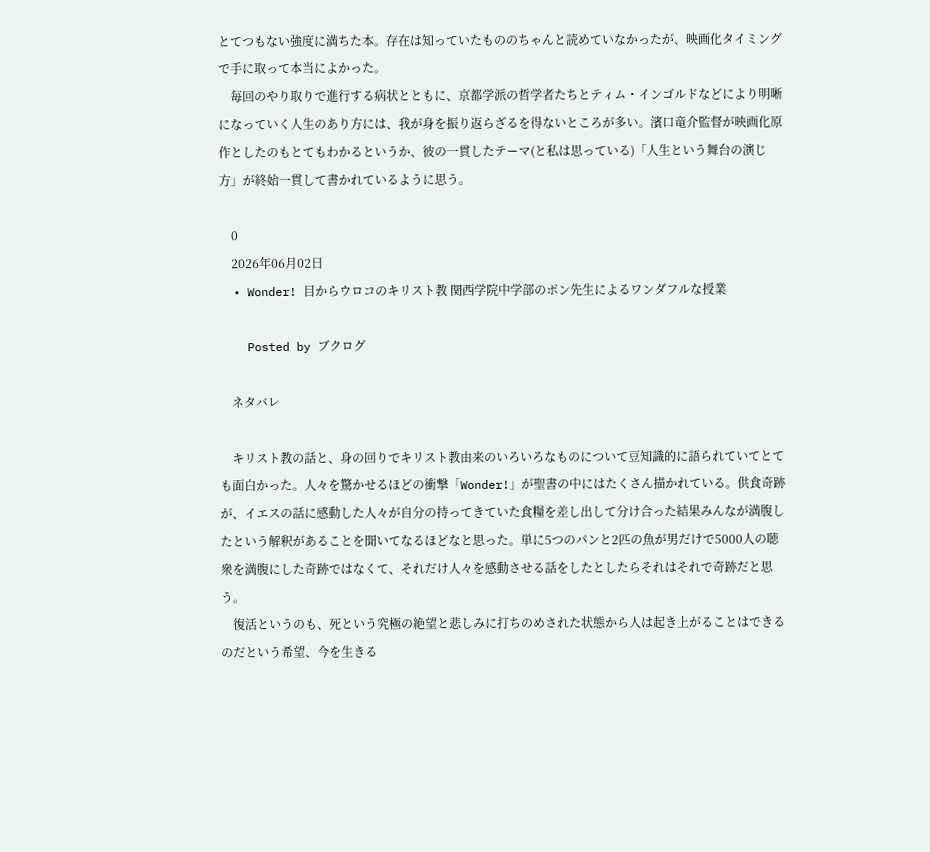とてつもない強度に満ちた本。存在は知っていたもののちゃんと読めていなかったが、映画化タイミングで手に取って本当によかった。
    毎回のやり取りで進行する病状とともに、京都学派の哲学者たちとティム・インゴルドなどにより明晰になっていく人生のあり方には、我が身を振り返らざるを得ないところが多い。濱口竜介監督が映画化原作としたのもとてもわかるというか、彼の一貫したテーマ(と私は思っている)「人生という舞台の演じ方」が終始一貫して書かれているように思う。

    0
    2026年06月02日
  • Wonder! 目からウロコのキリスト教 関西学院中学部のポン先生によるワンダフルな授業

    Posted by ブクログ

    ネタバレ

    キリスト教の話と、身の回りでキリスト教由来のいろいろなものについて豆知識的に語られていてとても面白かった。人々を驚かせるほどの衝撃「Wonder!」が聖書の中にはたくさん描かれている。供食奇跡が、イエスの話に感動した人々が自分の持ってきていた食糧を差し出して分け合った結果みんなが満腹したという解釈があることを聞いてなるほどなと思った。単に5つのパンと2匹の魚が男だけで5000人の聴衆を満腹にした奇跡ではなくて、それだけ人々を感動させる話をしたとしたらそれはそれで奇跡だと思う。
    復活というのも、死という究極の絶望と悲しみに打ちのめされた状態から人は起き上がることはできるのだという希望、今を生きる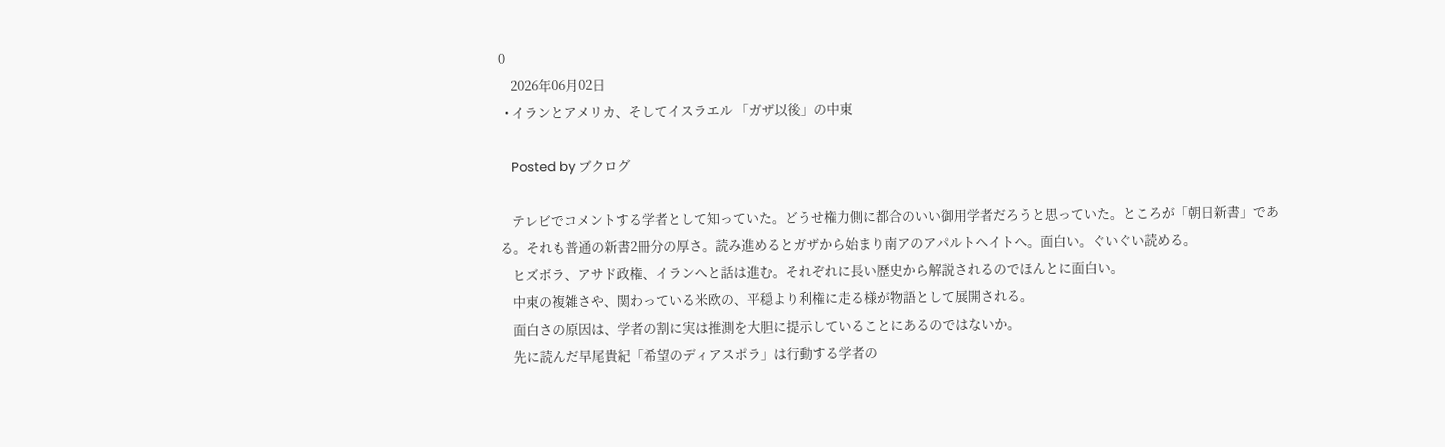0
    2026年06月02日
  • イランとアメリカ、そしてイスラエル 「ガザ以後」の中東

    Posted by ブクログ

    テレビでコメントする学者として知っていた。どうせ権力側に都合のいい御用学者だろうと思っていた。ところが「朝日新書」である。それも普通の新書2冊分の厚さ。読み進めるとガザから始まり南アのアパルトヘイトへ。面白い。ぐいぐい読める。
    ヒズボラ、アサド政権、イランへと話は進む。それぞれに長い歴史から解説されるのでほんとに面白い。
    中東の複雑さや、関わっている米欧の、平穏より利権に走る様が物語として展開される。
    面白さの原因は、学者の割に実は推測を大胆に提示していることにあるのではないか。
    先に読んだ早尾貴紀「希望のディアスポラ」は行動する学者の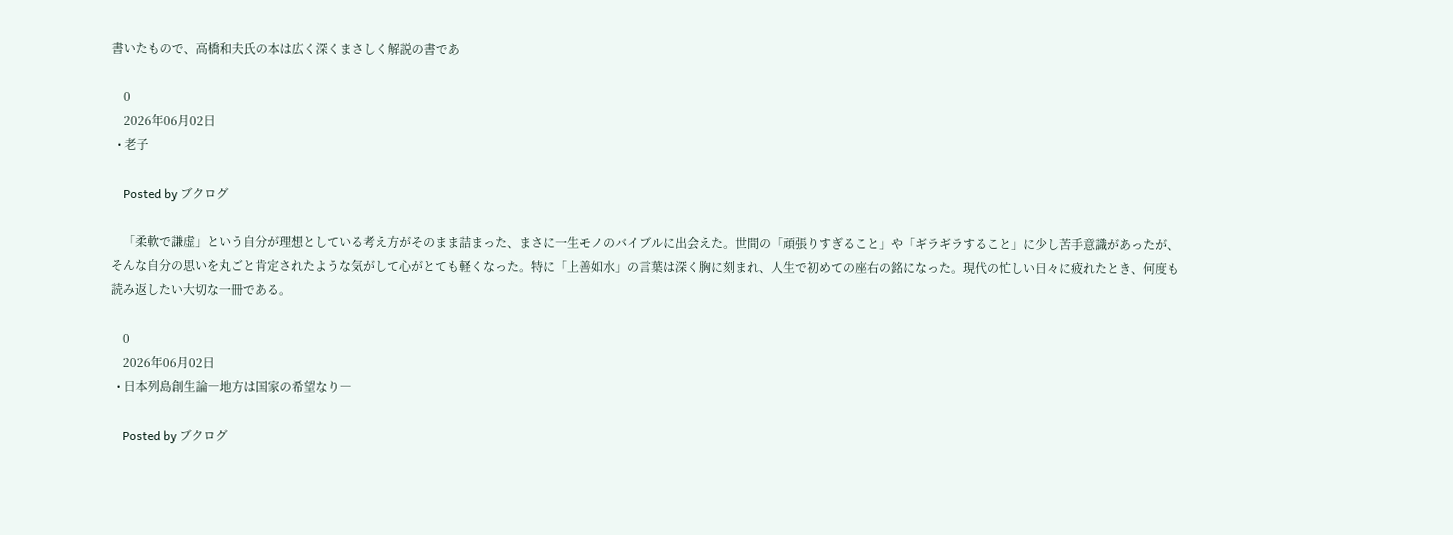書いたもので、高橋和夫氏の本は広く深くまさしく解説の書であ

    0
    2026年06月02日
  • 老子

    Posted by ブクログ

    「柔軟で謙虚」という自分が理想としている考え方がそのまま詰まった、まさに一生モノのバイブルに出会えた。世間の「頑張りすぎること」や「ギラギラすること」に少し苦手意識があったが、そんな自分の思いを丸ごと肯定されたような気がして心がとても軽くなった。特に「上善如水」の言葉は深く胸に刻まれ、人生で初めての座右の銘になった。現代の忙しい日々に疲れたとき、何度も読み返したい大切な一冊である。

    0
    2026年06月02日
  • 日本列島創生論―地方は国家の希望なり―

    Posted by ブクログ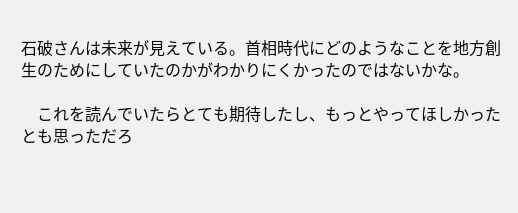石破さんは未来が見えている。首相時代にどのようなことを地方創生のためにしていたのかがわかりにくかったのではないかな。

    これを読んでいたらとても期待したし、もっとやってほしかったとも思っただろ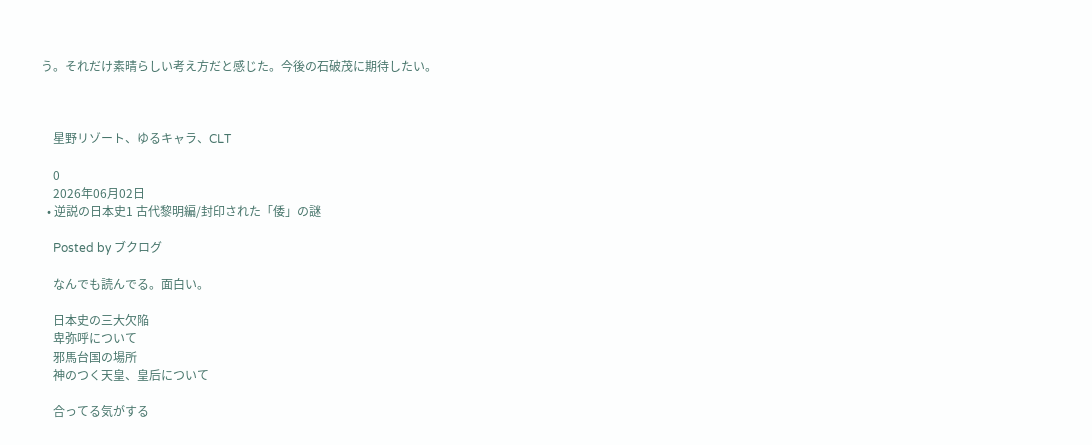う。それだけ素晴らしい考え方だと感じた。今後の石破茂に期待したい。



    星野リゾート、ゆるキャラ、CLT

    0
    2026年06月02日
  • 逆説の日本史1 古代黎明編/封印された「倭」の謎

    Posted by ブクログ

    なんでも読んでる。面白い。

    日本史の三大欠陥
    卑弥呼について
    邪馬台国の場所
    神のつく天皇、皇后について

    合ってる気がする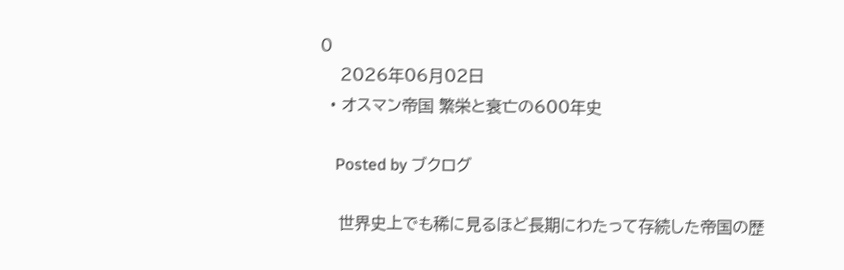0
    2026年06月02日
  • オスマン帝国 繁栄と衰亡の600年史

    Posted by ブクログ

    世界史上でも稀に見るほど長期にわたって存続した帝国の歴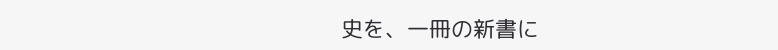史を、一冊の新書に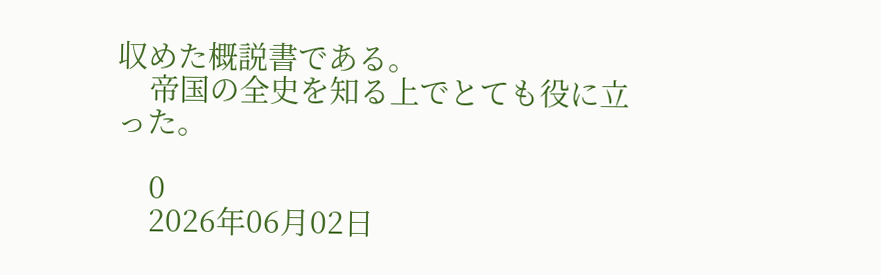収めた概説書である。
    帝国の全史を知る上でとても役に立った。

    0
    2026年06月02日